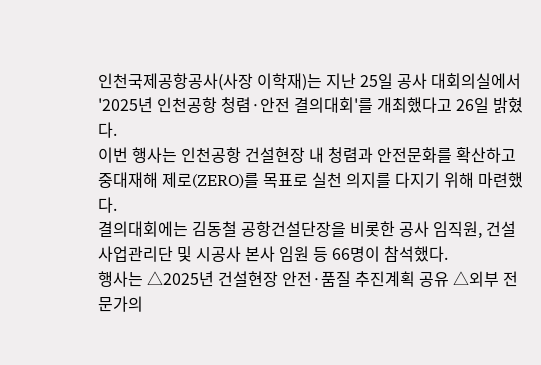인천국제공항공사(사장 이학재)는 지난 25일 공사 대회의실에서 '2025년 인천공항 청렴·안전 결의대회'를 개최했다고 26일 밝혔다.
이번 행사는 인천공항 건설현장 내 청렴과 안전문화를 확산하고 중대재해 제로(ZERO)를 목표로 실천 의지를 다지기 위해 마련했다.
결의대회에는 김동철 공항건설단장을 비롯한 공사 임직원, 건설사업관리단 및 시공사 본사 임원 등 66명이 참석했다.
행사는 △2025년 건설현장 안전·품질 추진계획 공유 △외부 전문가의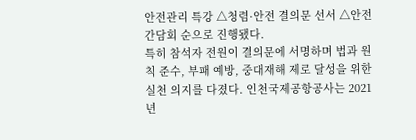안전관리 특강 △청렴·안전 결의문 선서 △안전 간담회 순으로 진행됐다.
특히 참석자 전원이 결의문에 서명하며 법과 원칙 준수, 부패 예방, 중대재해 제로 달성을 위한 실천 의지를 다졌다. 인천국제공항공사는 2021년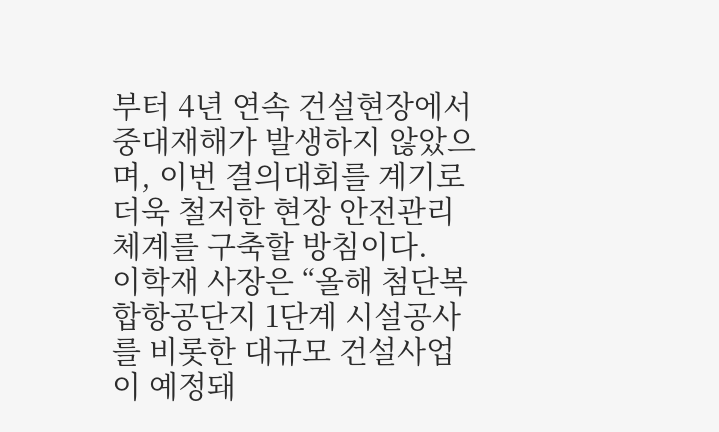부터 4년 연속 건설현장에서 중대재해가 발생하지 않았으며, 이번 결의대회를 계기로 더욱 철저한 현장 안전관리 체계를 구축할 방침이다.
이학재 사장은 “올해 첨단복합항공단지 1단계 시설공사를 비롯한 대규모 건설사업이 예정돼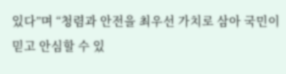있다”며 “청렴과 안전을 최우선 가치로 삼아 국민이 믿고 안심할 수 있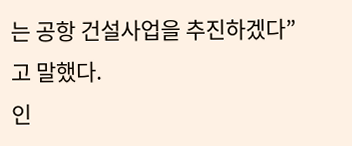는 공항 건설사업을 추진하겠다”고 말했다.
인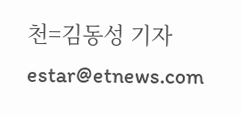천=김동성 기자 estar@etnews.com